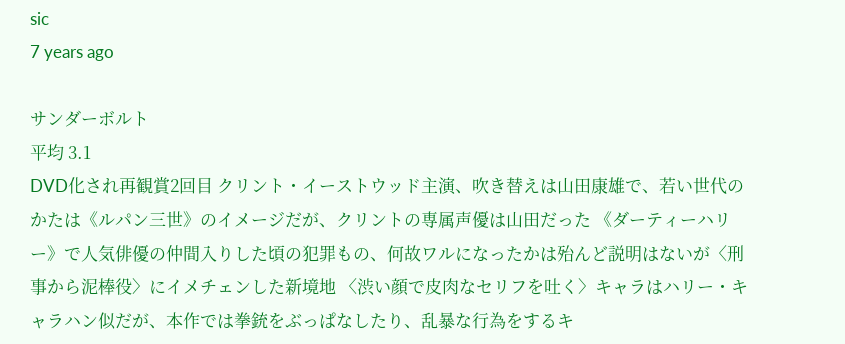sic
7 years ago

サンダーボルト
平均 3.1
DVD化され再観賞2回目 クリント・イーストウッド主演、吹き替えは山田康雄で、若い世代のかたは《ルパン三世》のイメージだが、クリントの専属声優は山田だった 《ダーティーハリー》で人気俳優の仲間入りした頃の犯罪もの、何故ワルになったかは殆んど説明はないが〈刑事から泥棒役〉にイメチェンした新境地 〈渋い顔で皮肉なセリフを吐く〉キャラはハリー・キャラハン似だが、本作では拳銃をぶっぱなしたり、乱暴な行為をするキ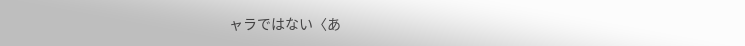ャラではない〈あ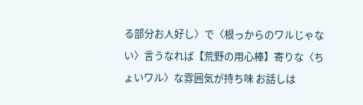る部分お人好し〉で〈根っからのワルじゃない〉言うなれば【荒野の用心棒】寄りな〈ちょいワル〉な雰囲気が持ち味 お話しは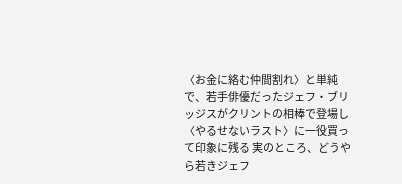〈お金に絡む仲間割れ〉と単純で、若手俳優だったジェフ・ブリッジスがクリントの相棒で登場し〈やるせないラスト〉に一役買って印象に残る 実のところ、どうやら若きジェフ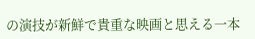の演技が新鮮で貴重な映画と思える一本